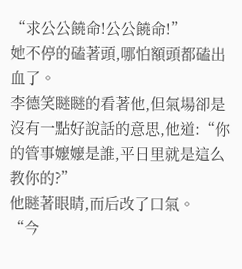“求公公饒命!公公饒命!”
她不停的磕著頭,哪怕額頭都磕出血了。
李德笑瞇瞇的看著他,但氣場卻是沒有一點好說話的意思,他道:“你的管事嬤嬤是誰,平日里就是這么教你的?”
他瞇著眼睛,而后改了口氣。
“今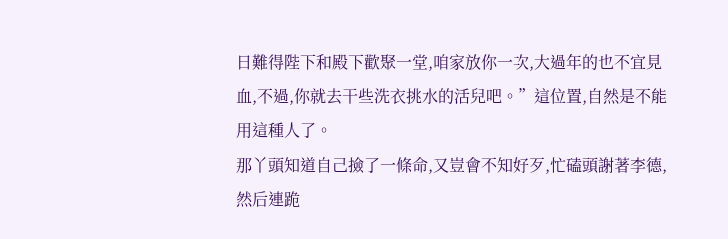日難得陛下和殿下歡聚一堂,咱家放你一次,大過年的也不宜見血,不過,你就去干些洗衣挑水的活兒吧。”這位置,自然是不能用這種人了。
那丫頭知道自己撿了一條命,又豈會不知好歹,忙磕頭謝著李德,然后連跪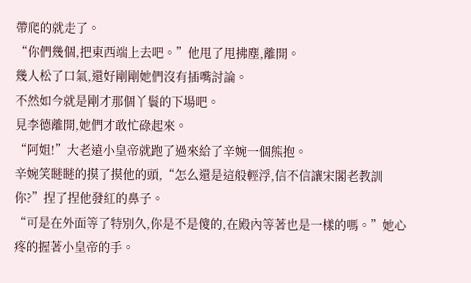帶爬的就走了。
“你們幾個,把東西端上去吧。”他甩了甩拂塵,離開。
幾人松了口氣,還好剛剛她們沒有插嘴討論。
不然如今就是剛才那個丫鬟的下場吧。
見李德離開,她們才敢忙碌起來。
“阿姐!”大老遠小皇帝就跑了過來給了辛婉一個熊抱。
辛婉笑瞇瞇的摸了摸他的頭,“怎么還是這般輕浮,信不信讓宋閣老教訓你?”捏了捏他發紅的鼻子。
“可是在外面等了特別久,你是不是傻的,在殿內等著也是一樣的嗎。”她心疼的握著小皇帝的手。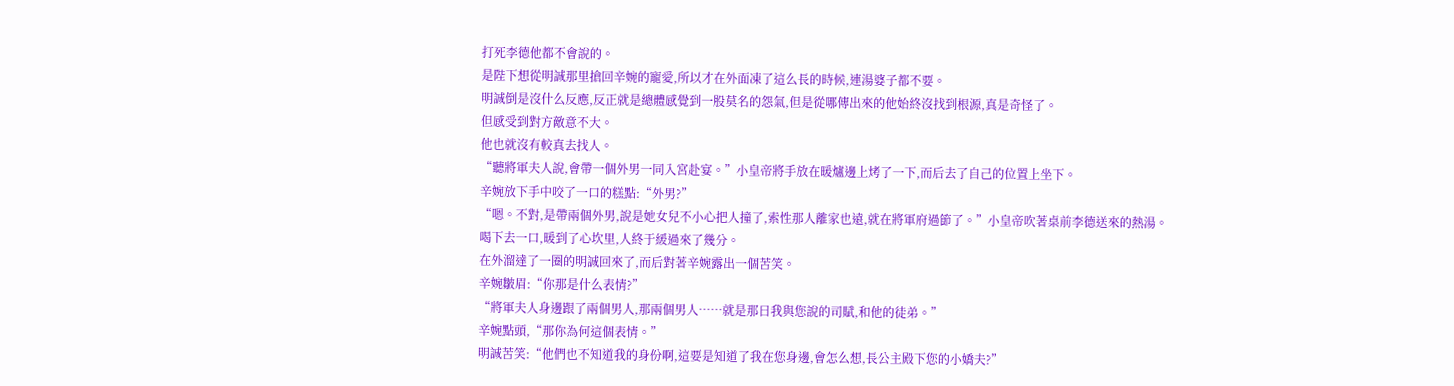打死李德他都不會說的。
是陛下想從明誠那里搶回辛婉的寵愛,所以才在外面凍了這么長的時候,連湯婆子都不要。
明誠倒是沒什么反應,反正就是總體感覺到一股莫名的怨氣,但是從哪傳出來的他始終沒找到根源,真是奇怪了。
但感受到對方敵意不大。
他也就沒有較真去找人。
“聽將軍夫人說,會帶一個外男一同入宮赴宴。”小皇帝將手放在暖爐邊上烤了一下,而后去了自己的位置上坐下。
辛婉放下手中咬了一口的糕點:“外男?”
“嗯。不對,是帶兩個外男,說是她女兒不小心把人撞了,索性那人離家也遠,就在將軍府過節了。”小皇帝吹著桌前李德送來的熱湯。
喝下去一口,暖到了心坎里,人終于緩過來了幾分。
在外溜達了一圈的明誠回來了,而后對著辛婉露出一個苦笑。
辛婉皺眉:“你那是什么表情?”
“將軍夫人身邊跟了兩個男人,那兩個男人……就是那日我與您說的司賦,和他的徒弟。”
辛婉點頭,“那你為何這個表情。”
明誠苦笑:“他們也不知道我的身份啊,這要是知道了我在您身邊,會怎么想,長公主殿下您的小嬌夫?”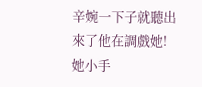辛婉一下子就聽出來了他在調戲她!
她小手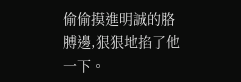偷偷摸進明誠的胳膊邊,狠狠地掐了他一下。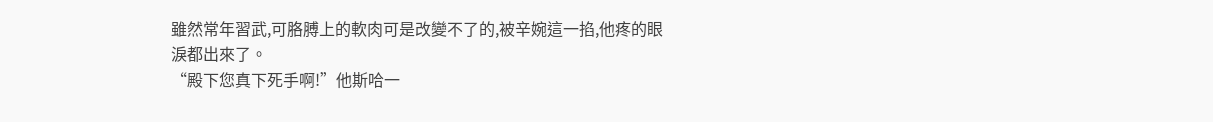雖然常年習武,可胳膊上的軟肉可是改變不了的,被辛婉這一掐,他疼的眼淚都出來了。
“殿下您真下死手啊!”他斯哈一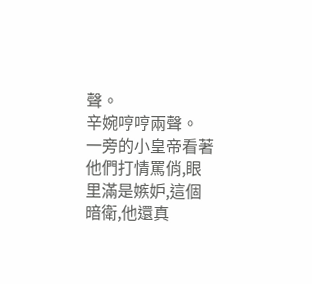聲。
辛婉哼哼兩聲。
一旁的小皇帝看著他們打情罵俏,眼里滿是嫉妒,這個暗衛,他還真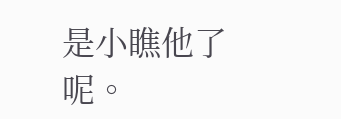是小瞧他了呢。